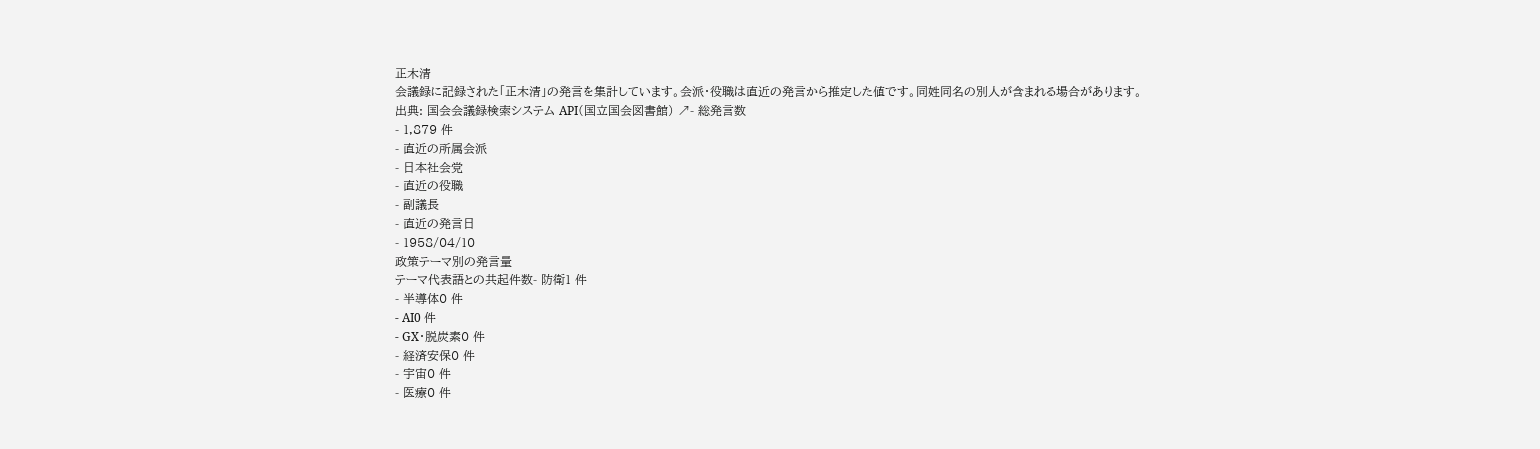正木清
会議録に記録された「正木清」の発言を集計しています。会派・役職は直近の発言から推定した値です。同姓同名の別人が含まれる場合があります。
出典: 国会会議録検索システム API(国立国会図書館) ↗- 総発言数
- 1,879 件
- 直近の所属会派
- 日本社会党
- 直近の役職
- 副議長
- 直近の発言日
- 1958/04/10
政策テーマ別の発言量
テーマ代表語との共起件数- 防衛1 件
- 半導体0 件
- AI0 件
- GX・脱炭素0 件
- 経済安保0 件
- 宇宙0 件
- 医療0 件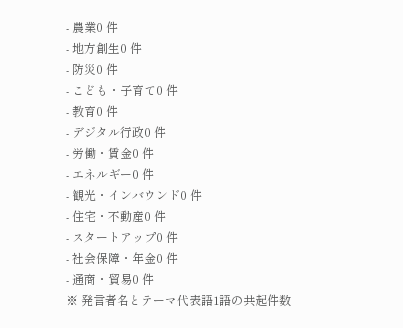- 農業0 件
- 地方創生0 件
- 防災0 件
- こども・子育て0 件
- 教育0 件
- デジタル行政0 件
- 労働・賃金0 件
- エネルギー0 件
- 観光・インバウンド0 件
- 住宅・不動産0 件
- スタートアップ0 件
- 社会保障・年金0 件
- 通商・貿易0 件
※ 発言者名とテーマ代表語1語の共起件数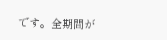です。全期間が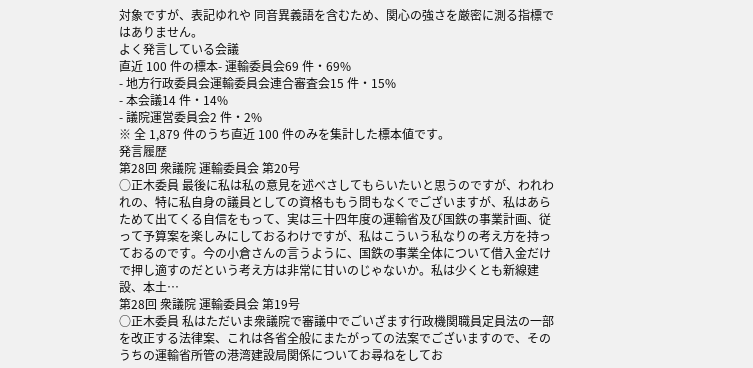対象ですが、表記ゆれや 同音異義語を含むため、関心の強さを厳密に測る指標ではありません。
よく発言している会議
直近 100 件の標本- 運輸委員会69 件・69%
- 地方行政委員会運輸委員会連合審査会15 件・15%
- 本会議14 件・14%
- 議院運営委員会2 件・2%
※ 全 1,879 件のうち直近 100 件のみを集計した標本値です。
発言履歴
第28回 衆議院 運輸委員会 第20号
○正木委員 最後に私は私の意見を述べさしてもらいたいと思うのですが、われわれの、特に私自身の議員としての資格ももう問もなくでございますが、私はあらためて出てくる自信をもって、実は三十四年度の運輸省及び国鉄の事業計画、従って予算案を楽しみにしておるわけですが、私はこういう私なりの考え方を持っておるのです。今の小倉さんの言うように、国鉄の事業全体について借入金だけで押し適すのだという考え方は非常に甘いのじゃないか。私は少くとも新線建設、本土…
第28回 衆議院 運輸委員会 第19号
○正木委員 私はただいま衆議院で審議中でごいざます行政機関職員定員法の一部を改正する法律案、これは各省全般にまたがっての法案でございますので、そのうちの運輸省所管の港湾建設局関係についてお尋ねをしてお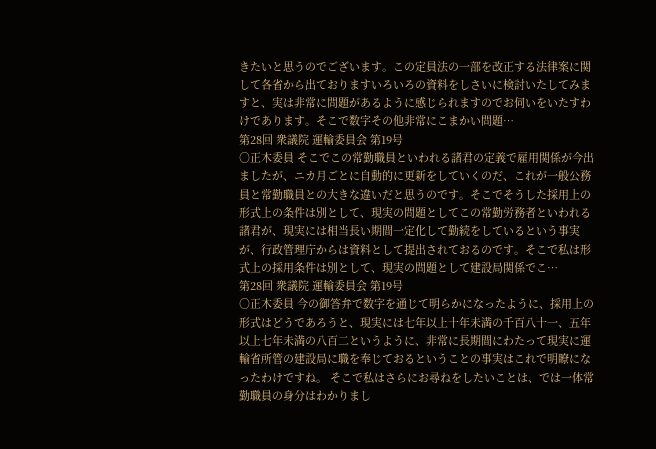きたいと思うのでございます。この定員法の一部を改正する法律案に関して各省から出ておりますいろいろの資料をしさいに検討いたしてみますと、実は非常に問題があるように感じられますのでお伺いをいたすわけであります。そこで数字その他非常にこまかい問題…
第28回 衆議院 運輸委員会 第19号
○正木委員 そこでこの常勤職員といわれる諸君の定義で雇用関係が今出ましたが、ニカ月ごとに自動的に更新をしていくのだ、これが一般公務員と常勤職員との大きな違いだと思うのです。そこでそうした採用上の形式上の条件は別として、現実の問題としてこの常勤労務者といわれる諸君が、現実には相当長い期間一定化して勤続をしているという事実が、行政管理庁からは資料として提出されておるのです。そこで私は形式上の採用条件は別として、現実の問題として建設局関係でこ…
第28回 衆議院 運輸委員会 第19号
○正木委員 今の御答弁で数字を通じて明らかになったように、採用上の形式はどうであろうと、現実には七年以上十年未満の千百八十一、五年以上七年未満の八百二というように、非常に長期間にわたって現実に運輸省所管の建設局に職を奉じておるということの事実はこれで明瞭になったわけですね。 そこで私はさらにお尋ねをしたいことは、では一体常勤職員の身分はわかりまし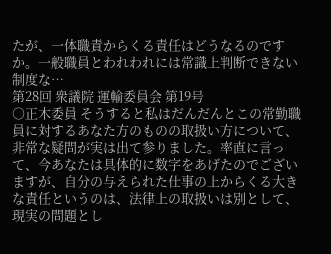たが、一体職責からくる責任はどうなるのですか。一般職員とわれわれには常識上判断できない制度な…
第28回 衆議院 運輸委員会 第19号
○正木委員 そうすると私はだんだんとこの常勤職員に対するあなた方のものの取扱い方について、非常な疑問が実は出て参りました。率直に言って、今あなたは具体的に数字をあげたのでございますが、自分の与えられた仕事の上からくる大きな責任というのは、法律上の取扱いは別として、現実の問題とし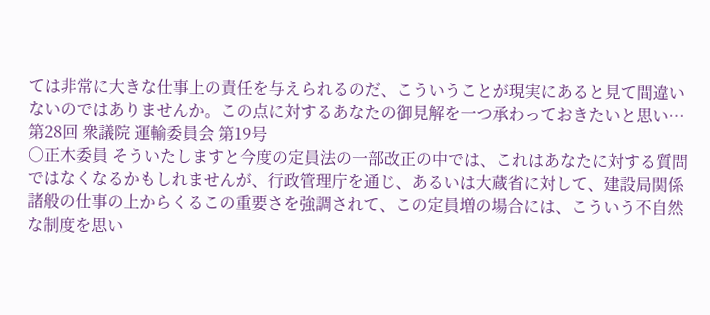ては非常に大きな仕事上の責任を与えられるのだ、こういうことが現実にあると見て間違いないのではありませんか。この点に対するあなたの御見解を一つ承わっておきたいと思い…
第28回 衆議院 運輸委員会 第19号
○正木委員 そういたしますと今度の定員法の一部改正の中では、これはあなたに対する質問ではなくなるかもしれませんが、行政管理庁を通じ、あるいは大蔵省に対して、建設局関係諸般の仕事の上からくるこの重要さを強調されて、この定員増の場合には、こういう不自然な制度を思い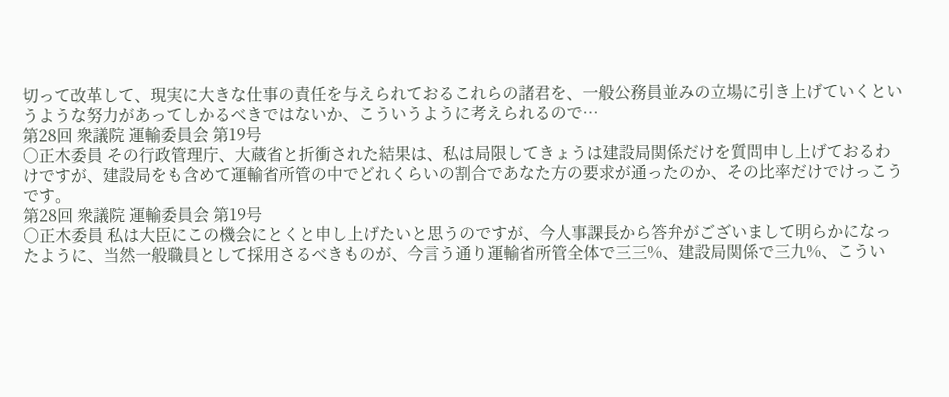切って改革して、現実に大きな仕事の責任を与えられておるこれらの諸君を、一般公務員並みの立場に引き上げていくというような努力があってしかるべきではないか、こういうように考えられるので…
第28回 衆議院 運輸委員会 第19号
○正木委員 その行政管理庁、大蔵省と折衝された結果は、私は局限してきょうは建設局関係だけを質問申し上げておるわけですが、建設局をも含めて運輸省所管の中でどれくらいの割合であなた方の要求が通ったのか、その比率だけでけっこうです。
第28回 衆議院 運輸委員会 第19号
○正木委員 私は大臣にこの機会にとくと申し上げたいと思うのですが、今人事課長から答弁がございまして明らかになったように、当然一般職員として採用さるべきものが、今言う通り運輸省所管全体で三三%、建設局関係で三九%、こうい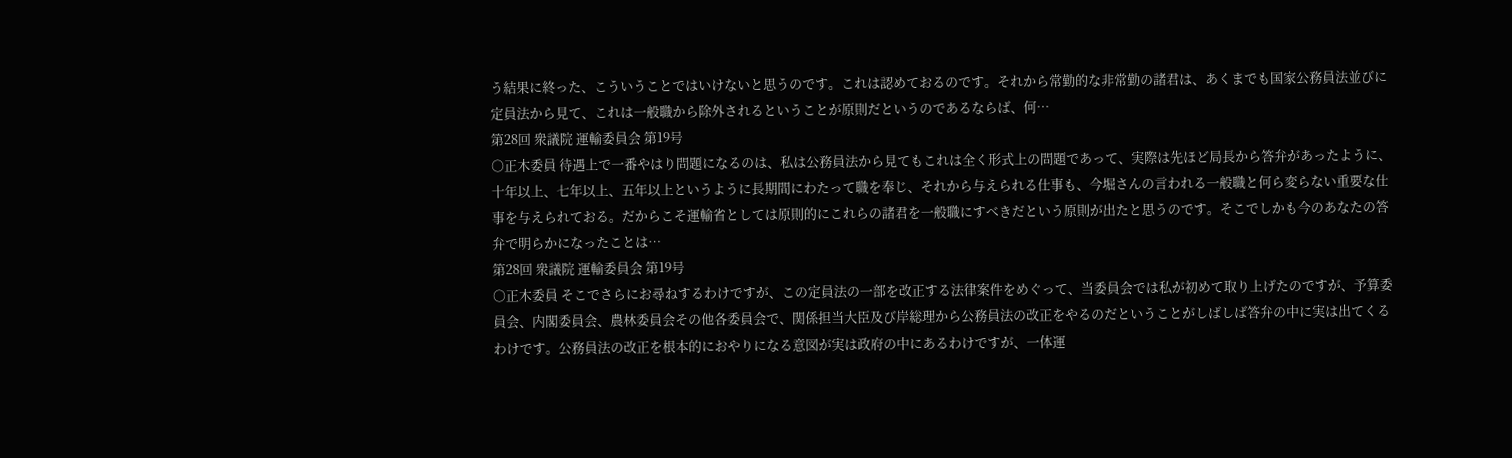う結果に終った、こういうことではいけないと思うのです。これは認めておるのです。それから常勤的な非常勤の諸君は、あくまでも国家公務員法並びに定員法から見て、これは一般職から除外されるということが原則だというのであるならば、何…
第28回 衆議院 運輸委員会 第19号
○正木委員 待遇上で一番やはり問題になるのは、私は公務員法から見てもこれは全く形式上の問題であって、実際は先ほど局長から答弁があったように、十年以上、七年以上、五年以上というように長期間にわたって職を奉じ、それから与えられる仕事も、今堀さんの言われる一般職と何ら変らない重要な仕事を与えられておる。だからこそ運輸省としては原則的にこれらの諸君を一般職にすべきだという原則が出たと思うのです。そこでしかも今のあなたの答弁で明らかになったことは…
第28回 衆議院 運輸委員会 第19号
○正木委員 そこでさらにお尋ねするわけですが、この定員法の一部を改正する法律案件をめぐって、当委員会では私が初めて取り上げたのですが、予算委員会、内閣委員会、農林委員会その他各委員会で、関係担当大臣及び岸総理から公務員法の改正をやるのだということがしばしば答弁の中に実は出てくるわけです。公務員法の改正を根本的におやりになる意図が実は政府の中にあるわけですが、一体運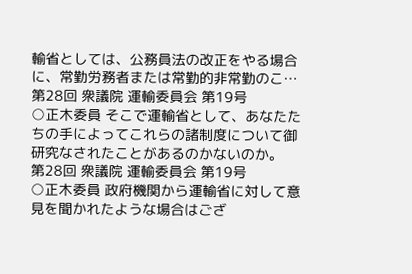輸省としては、公務員法の改正をやる場合に、常勤労務者または常勤的非常勤のこ…
第28回 衆議院 運輸委員会 第19号
○正木委員 そこで運輸省として、あなたたちの手によってこれらの諸制度について御研究なされたことがあるのかないのか。
第28回 衆議院 運輸委員会 第19号
○正木委員 政府機関から運輸省に対して意見を聞かれたような場合はござ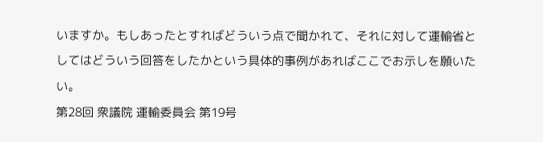いますか。もしあったとすればどういう点で聞かれて、それに対して運輸省としてはどういう回答をしたかという具体的事例があればここでお示しを願いたい。
第28回 衆議院 運輸委員会 第19号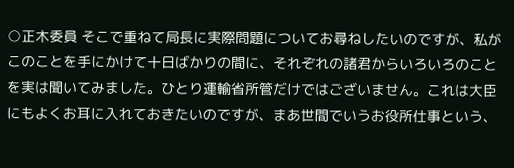○正木委員 そこで重ねて局長に実際問題についてお尋ねしたいのですが、私がこのことを手にかけて十日ばかりの間に、それぞれの諸君からいろいろのことを実は聞いてみました。ひとり運輸省所管だけではございません。これは大臣にもよくお耳に入れておきたいのですが、まあ世間でいうお役所仕事という、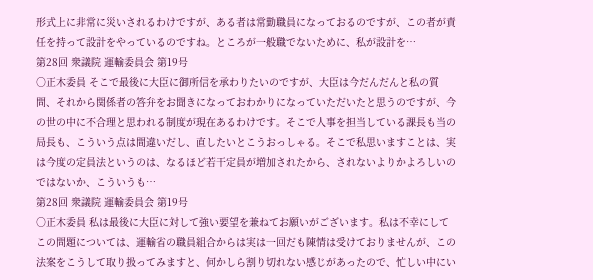形式上に非常に災いされるわけですが、ある者は常勤職員になっておるのですが、この者が責任を持って設計をやっているのですね。ところが一般職でないために、私が設計を…
第28回 衆議院 運輸委員会 第19号
○正木委員 そこで最後に大臣に御所信を承わりたいのですが、大臣は今だんだんと私の質問、それから関係者の答弁をお聞きになっておわかりになっていただいたと思うのですが、今の世の中に不合理と思われる制度が現在あるわけです。そこで人事を担当している課長も当の局長も、こういう点は間違いだし、直したいとこうおっしゃる。そこで私思いますことは、実は今度の定員法というのは、なるほど若干定員が増加されたから、されないよりかよろしいのではないか、こういうも…
第28回 衆議院 運輸委員会 第19号
○正木委員 私は最後に大臣に対して強い要望を兼ねてお願いがございます。私は不幸にしてこの問題については、運輸省の職員組合からは実は一回だも陳情は受けておりませんが、この法案をこうして取り扱ってみますと、何かしら割り切れない感じがあったので、忙しい中にい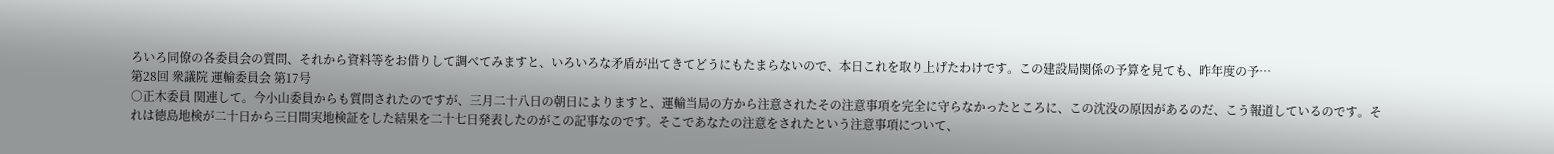ろいろ同僚の各委員会の質問、それから資料等をお借りして調べてみますと、いろいろな矛盾が出てきてどうにもたまらないので、本日これを取り上げたわけです。この建設局関係の予算を見ても、昨年度の予…
第28回 衆議院 運輸委員会 第17号
○正木委員 関連して。今小山委員からも質問されたのですが、三月二十八日の朝日によりますと、運輸当局の方から注意されたその注意事項を完全に守らなかったところに、この沈没の原因があるのだ、こう報道しているのです。それは徳島地検が二十日から三日間実地検証をした結果を二十七日発表したのがこの記事なのです。そこであなたの注意をされたという注意事項について、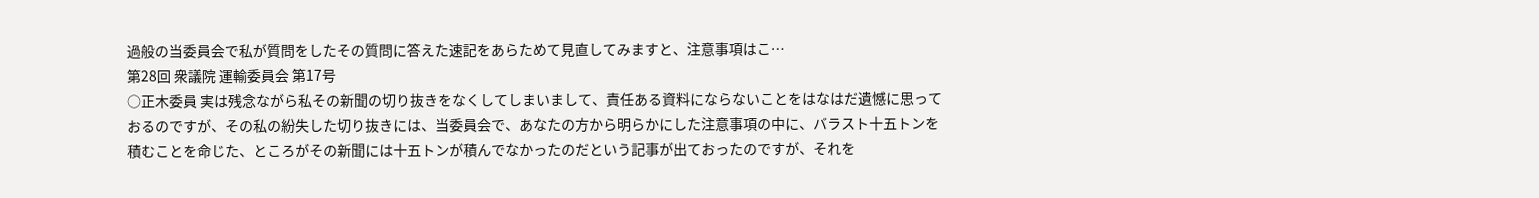過般の当委員会で私が質問をしたその質問に答えた速記をあらためて見直してみますと、注意事項はこ…
第28回 衆議院 運輸委員会 第17号
○正木委員 実は残念ながら私その新聞の切り抜きをなくしてしまいまして、責任ある資料にならないことをはなはだ遺憾に思っておるのですが、その私の紛失した切り抜きには、当委員会で、あなたの方から明らかにした注意事項の中に、バラスト十五トンを積むことを命じた、ところがその新聞には十五トンが積んでなかったのだという記事が出ておったのですが、それを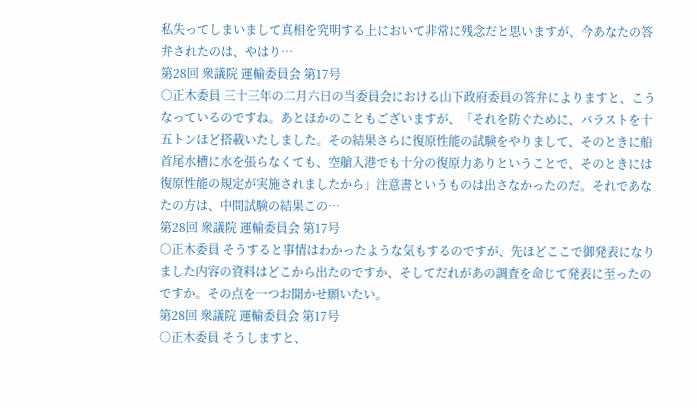私失ってしまいまして真相を究明する上において非常に残念だと思いますが、今あなたの答弁されたのは、やはり…
第28回 衆議院 運輸委員会 第17号
○正木委員 三十三年の二月六日の当委員会における山下政府委員の答弁によりますと、こうなっているのですね。あとほかのこともございますが、「それを防ぐために、バラストを十五トンほど搭載いたしました。その結果さらに復原性能の試験をやりまして、そのときに船首尾水槽に水を張らなくても、空艙入港でも十分の復原力ありということで、そのときには復原性能の規定が実施されましたから」注意書というものは出さなかったのだ。それであなたの方は、中間試験の結果この…
第28回 衆議院 運輸委員会 第17号
○正木委員 そうすると事情はわかったような気もするのですが、先ほどここで御発表になりました内容の資料はどこから出たのですか、そしてだれがあの調査を命じて発表に至ったのですか。その点を一つお聞かせ願いたい。
第28回 衆議院 運輸委員会 第17号
○正木委員 そうしますと、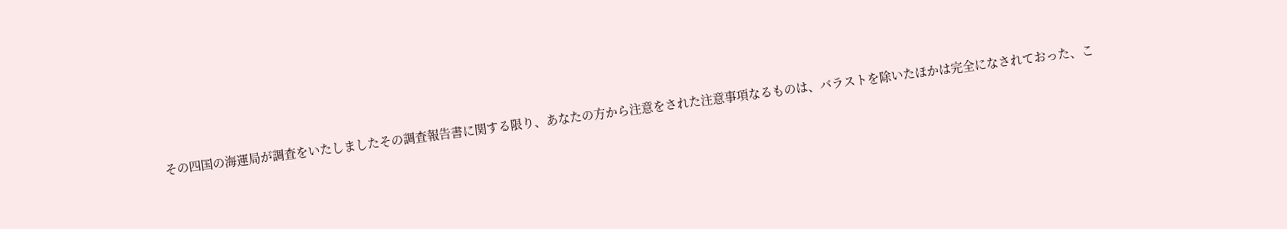その四国の海運局が調査をいたしましたその調査報告書に関する限り、あなたの方から注意をされた注意事項なるものは、バラストを除いたほかは完全になされておった、こ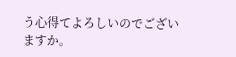う心得てよろしいのでございますか。